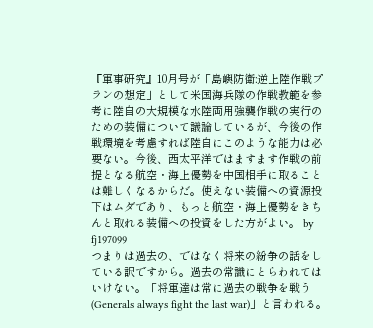『軍事研究』10月号が「島嶼防衛:逆上陸作戦プランの想定」として米国海兵隊の作戦教範を参考に陸自の大規模な水陸両用強襲作戦の実行のための装備について議論しているが、今後の作戦環境を考慮すれば陸自にこのような能力は必要ない。今後、西太平洋ではますます作戦の前提となる航空・海上優勢を中国相手に取ることは難しくなるからだ。使えない装備への資源投下はムダであり、もっと航空・海上優勢をきちんと取れる装備への投資をした方がよい。 by fj197099
つまりは過去の、ではなく将来の紛争の話をしている訳ですから。過去の常識にとらわれてはいけない。「将軍達は常に過去の戦争を戦う(Generals always fight the last war)」と言われる。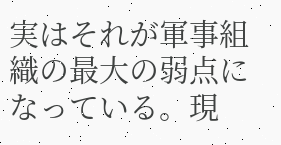実はそれが軍事組織の最大の弱点になっている。現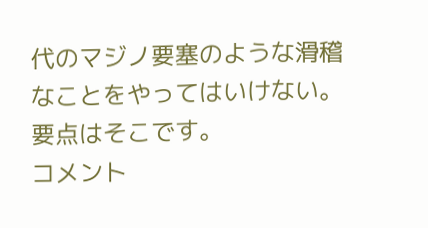代のマジノ要塞のような滑稽なことをやってはいけない。要点はそこです。
コメント